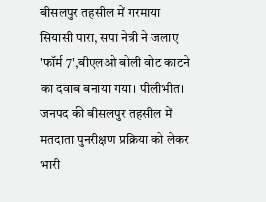बीसलपुर तहसील में गरमाया सियासी पारा, सपा नेत्री ने जलाए 'फॉर्म 7',बीएलओ बोली वोट काटने का दवाब बनाया गया। पीलीभीत। जनपद की बीसलपुर तहसील में मतदाता पुनरीक्षण प्रक्रिया को लेकर भारी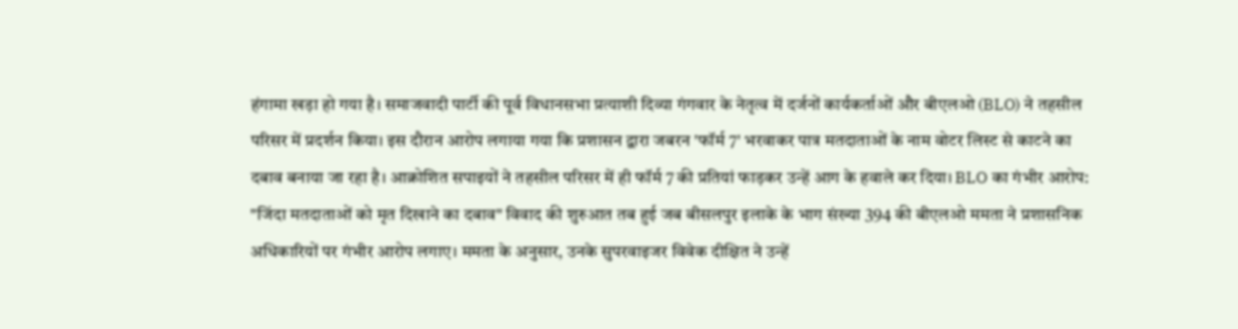हंगामा खड़ा हो गया है। समाजवादी पार्टी की पूर्व विधानसभा प्रत्याशी दिव्या गंगवार के नेतृत्व में दर्जनों कार्यकर्ताओं और बीएलओ (BLO) ने तहसील परिसर में प्रदर्शन किया। इस दौरान आरोप लगाया गया कि प्रशासन द्वारा जबरन 'फॉर्म 7' भरवाकर पात्र मतदाताओं के नाम वोटर लिस्ट से काटने का दबाव बनाया जा रहा है। आक्रोशित सपाइयों ने तहसील परिसर में ही फॉर्म 7 की प्रतियां फाड़कर उन्हें आग के हवाले कर दिया। BLO का गंभीर आरोप: "जिंदा मतदाताओं को मृत दिखाने का दबाव" विवाद की शुरुआत तब हुई जब बीसलपुर इलाके के भाग संख्या 394 की बीएलओ ममता ने प्रशासनिक अधिकारियों पर गंभीर आरोप लगाए। ममता के अनुसार, उनके सुपरवाइजर विवेक दीक्षित ने उन्हें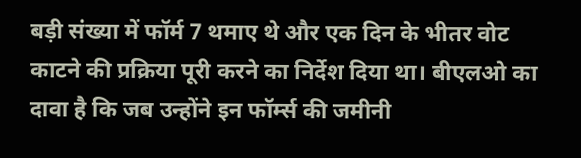बड़ी संख्या में फॉर्म 7 थमाए थे और एक दिन के भीतर वोट काटने की प्रक्रिया पूरी करने का निर्देश दिया था। बीएलओ का दावा है कि जब उन्होंने इन फॉर्म्स की जमीनी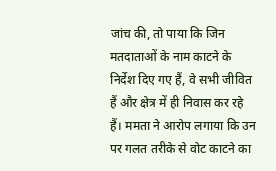जांच की, तो पाया कि जिन मतदाताओं के नाम काटने के निर्देश दिए गए हैं, वे सभी जीवित हैं और क्षेत्र में ही निवास कर रहे हैं। ममता ने आरोप लगाया कि उन पर गलत तरीके से वोट काटने का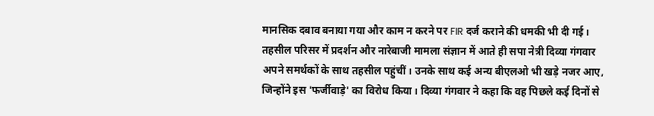मानसिक दबाव बनाया गया और काम न करने पर FIR दर्ज कराने की धमकी भी दी गई। तहसील परिसर में प्रदर्शन और नारेबाजी मामला संज्ञान में आते ही सपा नेत्री दिव्या गंगवार अपने समर्थकों के साथ तहसील पहुंचीं। उनके साथ कई अन्य बीएलओ भी खड़े नजर आए, जिन्होंने इस 'फर्जीवाड़े' का विरोध किया। दिव्या गंगवार ने कहा कि वह पिछले कई दिनों से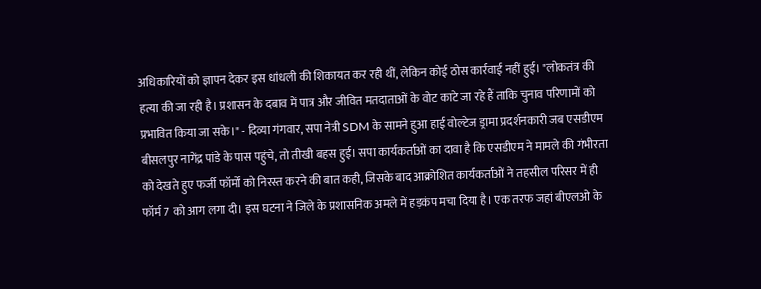अधिकारियों को ज्ञापन देकर इस धांधली की शिकायत कर रही थीं, लेकिन कोई ठोस कार्रवाई नहीं हुई। "लोकतंत्र की हत्या की जा रही है। प्रशासन के दबाव में पात्र और जीवित मतदाताओं के वोट काटे जा रहे हैं ताकि चुनाव परिणामों को प्रभावित किया जा सके।" - दिव्या गंगवार, सपा नेत्री SDM के सामने हुआ हाई वोल्टेज ड्रामा प्रदर्शनकारी जब एसडीएम बीसलपुर नागेंद्र पांडे के पास पहुंचे, तो तीखी बहस हुई। सपा कार्यकर्ताओं का दावा है कि एसडीएम ने मामले की गंभीरता को देखते हुए फर्जी फॉर्मों को निरस्त करने की बात कही, जिसके बाद आक्रोशित कार्यकर्ताओं ने तहसील परिसर में ही फॉर्म 7 को आग लगा दी। इस घटना ने जिले के प्रशासनिक अमले में हड़कंप मचा दिया है। एक तरफ जहां बीएलओ के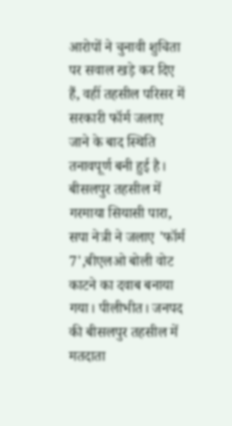आरोपों ने चुनावी शुचिता पर सवाल खड़े कर दिए हैं, वहीं तहसील परिसर में सरकारी फॉर्म जलाए जाने के बाद स्थिति तनावपूर्ण बनी हुई है।
बीसलपुर तहसील में गरमाया सियासी पारा, सपा नेत्री ने जलाए 'फॉर्म 7',बीएलओ बोली वोट काटने का दवाब बनाया गया। पीलीभीत। जनपद की बीसलपुर तहसील में मतदाता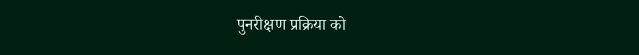पुनरीक्षण प्रक्रिया को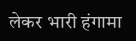लेकर भारी हंगामा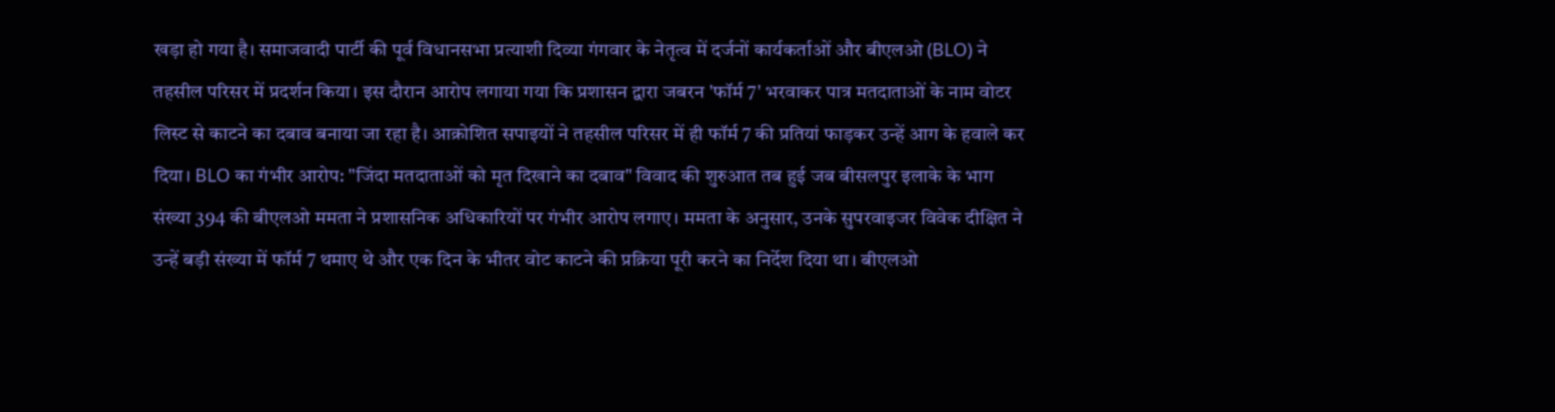खड़ा हो गया है। समाजवादी पार्टी की पूर्व विधानसभा प्रत्याशी दिव्या गंगवार के नेतृत्व में दर्जनों कार्यकर्ताओं और बीएलओ (BLO) ने तहसील परिसर में प्रदर्शन किया। इस दौरान आरोप लगाया गया कि प्रशासन द्वारा जबरन 'फॉर्म 7' भरवाकर पात्र मतदाताओं के नाम वोटर लिस्ट से काटने का दबाव बनाया जा रहा है। आक्रोशित सपाइयों ने तहसील परिसर में ही फॉर्म 7 की प्रतियां फाड़कर उन्हें आग के हवाले कर दिया। BLO का गंभीर आरोप: "जिंदा मतदाताओं को मृत दिखाने का दबाव" विवाद की शुरुआत तब हुई जब बीसलपुर इलाके के भाग संख्या 394 की बीएलओ ममता ने प्रशासनिक अधिकारियों पर गंभीर आरोप लगाए। ममता के अनुसार, उनके सुपरवाइजर विवेक दीक्षित ने उन्हें बड़ी संख्या में फॉर्म 7 थमाए थे और एक दिन के भीतर वोट काटने की प्रक्रिया पूरी करने का निर्देश दिया था। बीएलओ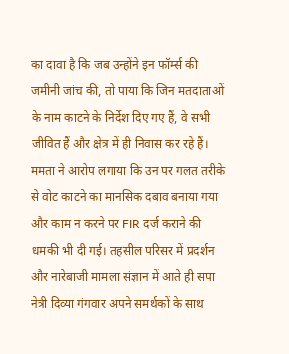का दावा है कि जब उन्होंने इन फॉर्म्स की जमीनी जांच की, तो पाया कि जिन मतदाताओं के नाम काटने के निर्देश दिए गए हैं, वे सभी जीवित हैं और क्षेत्र में ही निवास कर रहे हैं। ममता ने आरोप लगाया कि उन पर गलत तरीके से वोट काटने का मानसिक दबाव बनाया गया और काम न करने पर FIR दर्ज कराने की धमकी भी दी गई। तहसील परिसर में प्रदर्शन और नारेबाजी मामला संज्ञान में आते ही सपा नेत्री दिव्या गंगवार अपने समर्थकों के साथ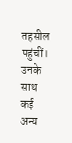तहसील पहुंचीं। उनके साथ कई अन्य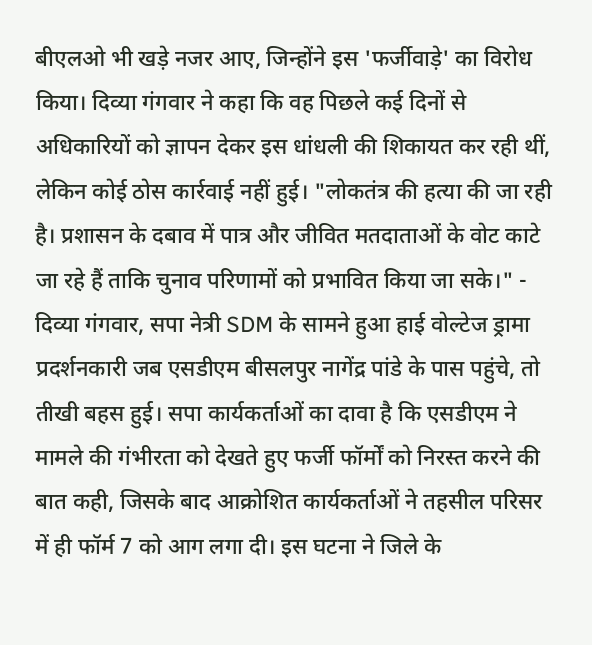बीएलओ भी खड़े नजर आए, जिन्होंने इस 'फर्जीवाड़े' का विरोध किया। दिव्या गंगवार ने कहा कि वह पिछले कई दिनों से अधिकारियों को ज्ञापन देकर इस धांधली की शिकायत कर रही थीं, लेकिन कोई ठोस कार्रवाई नहीं हुई। "लोकतंत्र की हत्या की जा रही है। प्रशासन के दबाव में पात्र और जीवित मतदाताओं के वोट काटे जा रहे हैं ताकि चुनाव परिणामों को प्रभावित किया जा सके।" - दिव्या गंगवार, सपा नेत्री SDM के सामने हुआ हाई वोल्टेज ड्रामा प्रदर्शनकारी जब एसडीएम बीसलपुर नागेंद्र पांडे के पास पहुंचे, तो तीखी बहस हुई। सपा कार्यकर्ताओं का दावा है कि एसडीएम ने मामले की गंभीरता को देखते हुए फर्जी फॉर्मों को निरस्त करने की बात कही, जिसके बाद आक्रोशित कार्यकर्ताओं ने तहसील परिसर में ही फॉर्म 7 को आग लगा दी। इस घटना ने जिले के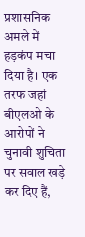प्रशासनिक अमले में हड़कंप मचा दिया है। एक तरफ जहां बीएलओ के आरोपों ने चुनावी शुचिता पर सवाल खड़े कर दिए हैं,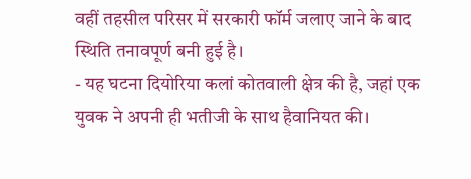वहीं तहसील परिसर में सरकारी फॉर्म जलाए जाने के बाद स्थिति तनावपूर्ण बनी हुई है।
- यह घटना दियोरिया कलां कोतवाली क्षेत्र की है, जहां एक युवक ने अपनी ही भतीजी के साथ हैवानियत की।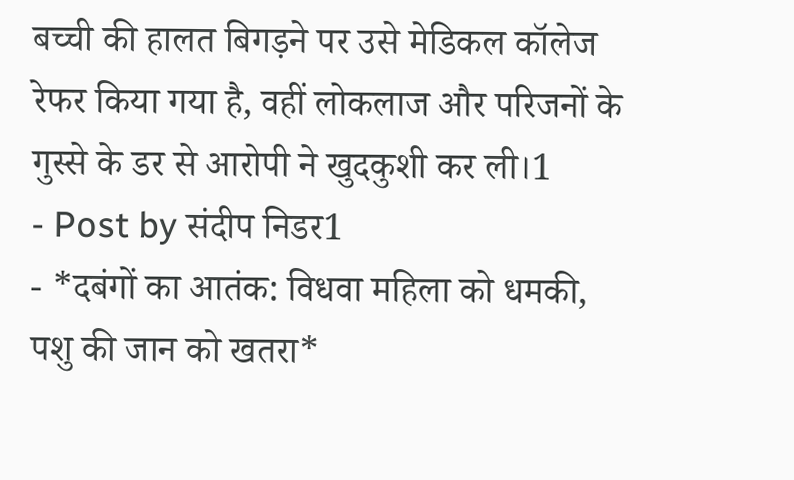बच्ची की हालत बिगड़ने पर उसे मेडिकल कॉलेज रेफर किया गया है, वहीं लोकलाज और परिजनों के गुस्से के डर से आरोपी ने खुदकुशी कर ली।1
- Post by संदीप निडर1
- *दबंगों का आतंक: विधवा महिला को धमकी, पशु की जान को खतरा*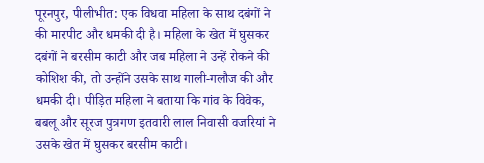पूरनपुर, पीलीभीत: एक विधवा महिला के साथ दबंगों ने की मारपीट और धमकी दी है। महिला के खेत में घुसकर दबंगों ने बरसीम काटी और जब महिला ने उन्हें रोकने की कोशिश की, तो उन्होंने उसके साथ गाली-गलौज की और धमकी दी। पीड़ित महिला ने बताया कि गांव के विवेक, बबलू और सूरज पुत्रगण इतवारी लाल निवासी वजरियां ने उसके खेत में घुसकर बरसीम काटी।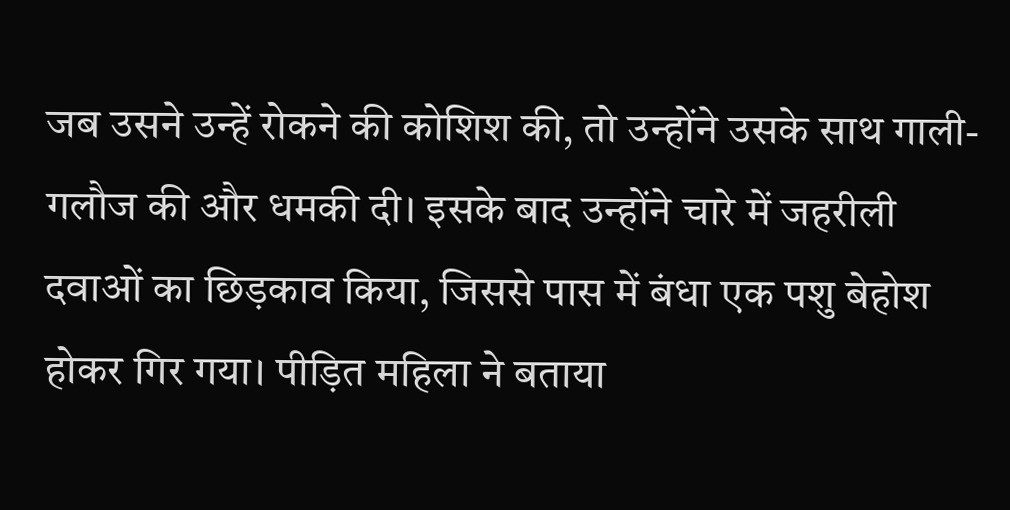जब उसने उन्हें रोकने की कोशिश की, तो उन्होंने उसके साथ गाली-गलौज की और धमकी दी। इसके बाद उन्होंने चारे में जहरीली दवाओं का छिड़काव किया, जिससे पास में बंधा एक पशु बेहोश होकर गिर गया। पीड़ित महिला ने बताया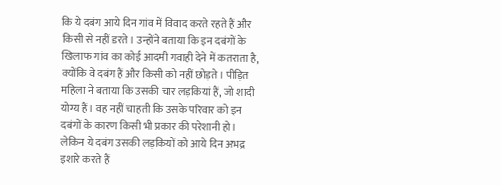कि ये दबंग आये दिन गांव में विवाद करते रहते हैं और किसी से नहीं डरते। उन्होंने बताया कि इन दबंगों के खिलाफ गांव का कोई आदमी गवाही देने में कतराता है, क्योंकि वे दबंग हैं और किसी को नहीं छोड़ते। पीड़ित महिला ने बताया कि उसकी चार लड़कियां हैं, जो शादी योग्य हैं। वह नहीं चाहती कि उसके परिवार को इन दबंगों के कारण किसी भी प्रकार की परेशानी हो। लेकिन ये दबंग उसकी लड़कियों को आये दिन अभद्र इशारे करते हैं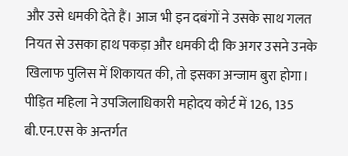और उसे धमकी देते हैं। आज भी इन दबंगों ने उसके साथ गलत नियत से उसका हाथ पकड़ा और धमकी दी कि अगर उसने उनके खिलाफ पुलिस में शिकायत की, तो इसका अन्जाम बुरा होगा। पीड़ित महिला ने उपजिलाधिकारी महोदय कोर्ट में 126, 135 बी.एन.एस के अन्तर्गत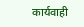कार्यवाही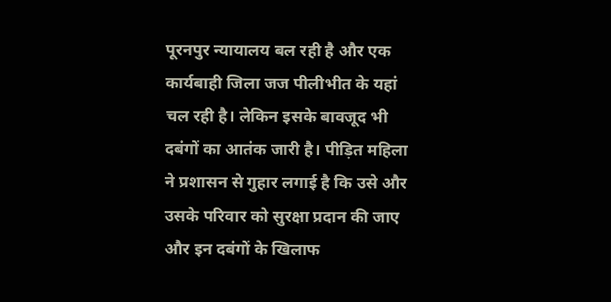पूरनपुर न्यायालय बल रही है और एक कार्यबाही जिला जज पीलीभीत के यहां चल रही है। लेकिन इसके बावजूद भी दबंगों का आतंक जारी है। पीड़ित महिला ने प्रशासन से गुहार लगाई है कि उसे और उसके परिवार को सुरक्षा प्रदान की जाए और इन दबंगों के खिलाफ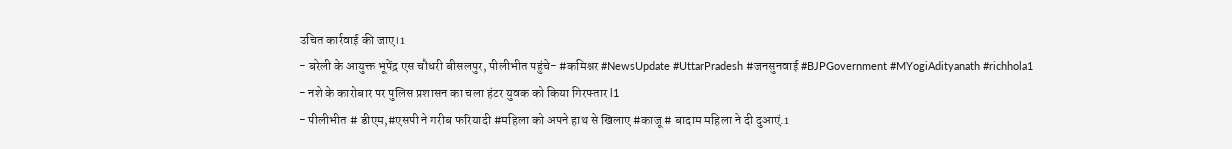उचित कार्रवाई की जाए।1
- बरेली के आयुक्त भूपेंद्र एस चौधरी बीसलपुर, पीलीभीत पहुंचे- #कमिश्नर #NewsUpdate #UttarPradesh #जनसुनवाई #BJPGovernment #MYogiAdityanath #richhola1
- नशे के कारोबार पर पुलिस प्रशासन का चला हंटर युवक को किया गिरफ्तार l1
- पीलीभीत # डीएम,#एसपी ने गरीब फरियादी #महिला को अपने हाथ से खिलाए #काजू # बादाम महिला ने दी दुआएं.1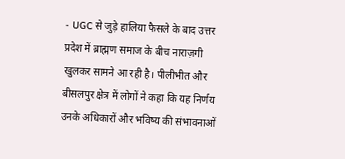- UGC से जुड़े हालिया फैसले के बाद उत्तर प्रदेश में ब्राह्मण समाज के बीच नाराज़गी खुलकर सामने आ रही है। पीलीभीत और बीसलपुर क्षेत्र में लोगों ने कहा कि यह निर्णय उनके अधिकारों और भविष्य की संभावनाओं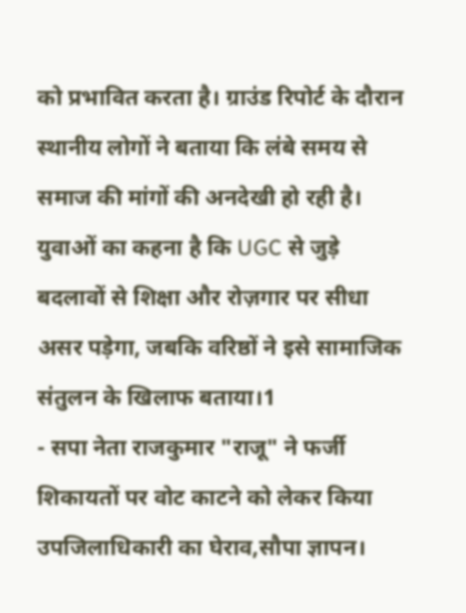को प्रभावित करता है। ग्राउंड रिपोर्ट के दौरान स्थानीय लोगों ने बताया कि लंबे समय से समाज की मांगों की अनदेखी हो रही है। युवाओं का कहना है कि UGC से जुड़े बदलावों से शिक्षा और रोज़गार पर सीधा असर पड़ेगा, जबकि वरिष्ठों ने इसे सामाजिक संतुलन के खिलाफ बताया।1
- सपा नेता राजकुमार "राजू" ने फर्जी शिकायतों पर वोट काटने को लेकर किया उपजिलाधिकारी का घेराव,सौपा ज्ञापन।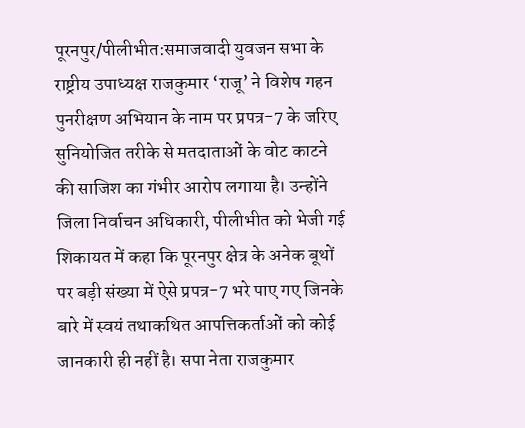पूरनपुर/पीलीभीत:समाजवादी युवजन सभा के राष्ट्रीय उपाध्यक्ष राजकुमार ‘राजू’ ने विशेष गहन पुनरीक्षण अभियान के नाम पर प्रपत्र-7 के जरिए सुनियोजित तरीके से मतदाताओं के वोट काटने की साजिश का गंभीर आरोप लगाया है। उन्होंने जिला निर्वाचन अधिकारी, पीलीभीत को भेजी गई शिकायत में कहा कि पूरनपुर क्षेत्र के अनेक बूथों पर बड़ी संख्या में ऐसे प्रपत्र-7 भरे पाए गए जिनके बारे में स्वयं तथाकथित आपत्तिकर्ताओं को कोई जानकारी ही नहीं है। सपा नेता राजकुमार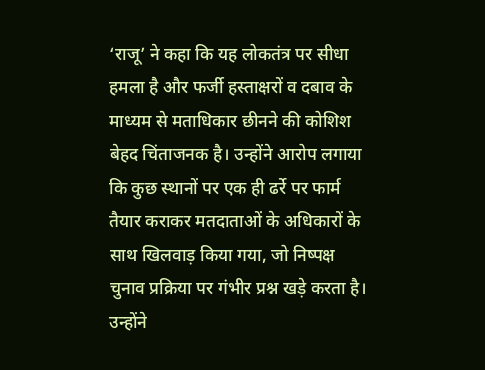‘राजू’ ने कहा कि यह लोकतंत्र पर सीधा हमला है और फर्जी हस्ताक्षरों व दबाव के माध्यम से मताधिकार छीनने की कोशिश बेहद चिंताजनक है। उन्होंने आरोप लगाया कि कुछ स्थानों पर एक ही ढर्रे पर फार्म तैयार कराकर मतदाताओं के अधिकारों के साथ खिलवाड़ किया गया, जो निष्पक्ष चुनाव प्रक्रिया पर गंभीर प्रश्न खड़े करता है। उन्होंने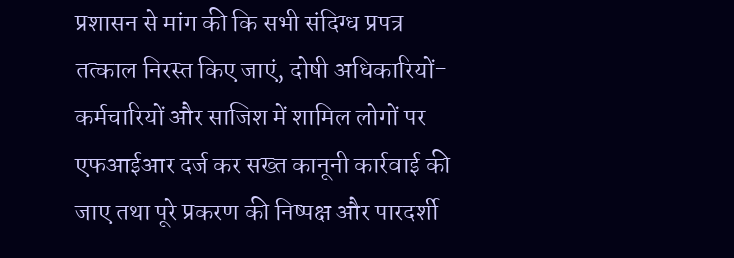प्रशासन से मांग की कि सभी संदिग्ध प्रपत्र तत्काल निरस्त किए जाएं, दोषी अधिकारियों-कर्मचारियों और साजिश में शामिल लोगों पर एफआईआर दर्ज कर सख्त कानूनी कार्रवाई की जाए तथा पूरे प्रकरण की निष्पक्ष और पारदर्शी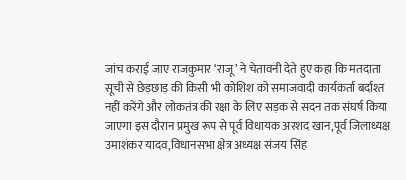जांच कराई जाए राजकुमार ‘राजू’ ने चेतावनी देते हुए कहा कि मतदाता सूची से छेड़छाड़ की किसी भी कोशिश को समाजवादी कार्यकर्ता बर्दाश्त नहीं करेंगे और लोकतंत्र की रक्षा के लिए सड़क से सदन तक संघर्ष किया जाएगा इस दौरान प्रमुख रूप से पूर्व विधायक अरशद खान,पूर्व जिलाध्यक्ष उमाशंकर यादव,विधानसभा क्षेत्र अध्यक्ष संजय सिंह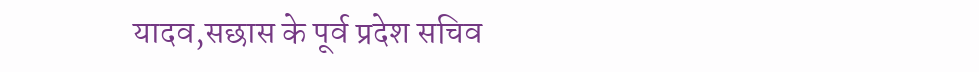यादव,सछास के पूर्व प्रदेश सचिव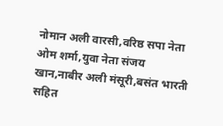नोमान अली वारसी,वरिष्ठ सपा नेता ओम शर्मा,युवा नेता संजय खान,नाबीर अली मंसूरी,बसंत भारती सहित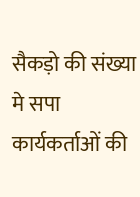सैकड़ो की संख्या मे सपा कार्यकर्ताओं की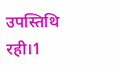उपस्तिथि रही।1